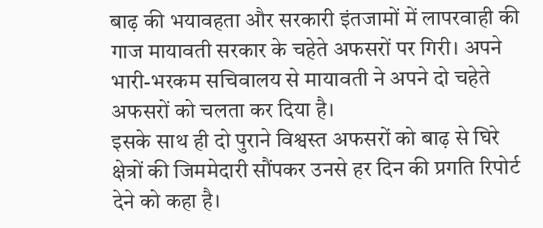बाढ़ की भयावहता और सरकारी इंतजामों में लापरवाही की गाज मायावती सरकार के चहेते अफसरों पर गिरी। अपने भारी-भरकम सचिवालय से मायावती ने अपने दो चहेते अफसरों को चलता कर दिया है।
इसके साथ ही दो पुराने विश्वस्त अफसरों को बाढ़ से घिरे क्षेत्रों की जिममेदारी सौंपकर उनसे हर दिन की प्रगति रिपोर्ट देने को कहा है।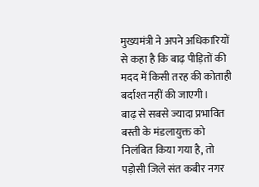मुख्यमंत्री ने अपने अधिकारियों से कहा है कि बाढ़ पीड़ितों की मदद में किसी तरह की कोताही बर्दाश्त नहीं की जाएगी।
बाढ़ से सबसे ज्यादा प्रभावित बस्ती के मंडलायुक्त को निलंबित किया गया है, तो पड़ोसी जिले संत कबीर नगर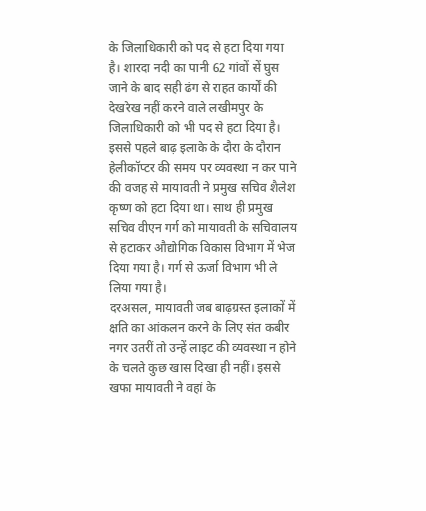के जिलाधिकारी को पद से हटा दिया गया है। शारदा नदी का पानी 62 गांवों सें घुस जाने के बाद सही ढंग से राहत कार्यों की देखरेख नहीं करने वाले लखीमपुर के जिलाधिकारी को भी पद से हटा दिया है।
इससे पहले बाढ़ इलाके के दौरा के दौरान हेलीकॉप्टर की समय पर व्यवस्था न कर पाने की वजह से मायावती ने प्रमुख सचिव शैलेश कृष्ण को हटा दिया था। साथ ही प्रमुख सचिव वीएन गर्ग को मायावती के सचिवालय से हटाकर औद्योगिक विकास विभाग में भेज दिया गया है। गर्ग से ऊर्जा विभाग भी ले लिया गया है।
दरअसल, मायावती जब बाढ़ग्रस्त इलाकों में क्षति का आंकलन करने के लिए संत कबीर नगर उतरीं तो उन्हें लाइट की व्यवस्था न होने के चलते कुछ खास दिखा ही नहीं। इससे खफा मायावती ने वहां के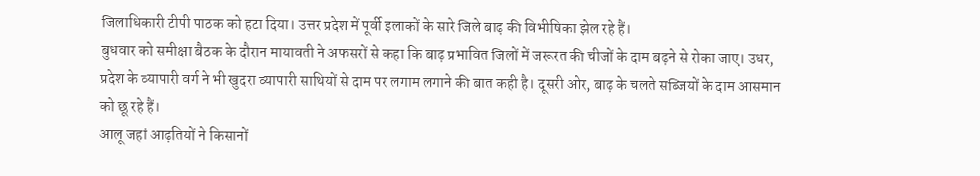जिलाधिकारी टीपी पाठक को हटा दिया। उत्तर प्रदेश में पूर्वी इलाकों के सारे जिले बाढ़ की विभीषिका झेल रहे हैं।
बुधवार को समीक्षा बैठक के दौरान मायावती ने अफसरों से कहा कि बाढ़ प्रभावित जिलों में जरूरत की चीजों के दाम बढ़ने से रोका जाए। उधर, प्रदेश के व्यापारी वर्ग ने भी खुदरा व्यापारी साथियों से दाम पर लगाम लगाने की बात कही है। दूसरी ओर, बाढ़ के चलते सब्जियों के दाम आसमान को छू रहे हैं।
आलू जहां आढ़तियों ने किसानों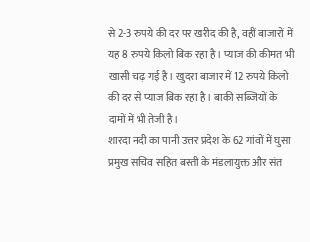से 2-3 रुपये की दर पर खरीद की है, वहीं बाजारों में यह 8 रुपये किलो बिक रहा है। प्याज की कीमत भी खासी चढ़ गई है। खुदरा बाजार में 12 रुपये किलो की दर से प्याज बिक रहा है। बाकी सब्जियों के दामों में भी तेजी है।
शारदा नदी का पानी उत्तर प्रदेश के 62 गांवों में घुसा
प्रमुख सचिव सहित बस्ती के मंडलायुक्त और संत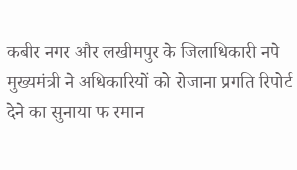कबीर नगर और लखीमपुर के जिलाधिकारी नपे
मुख्यमंत्री ने अधिकारियों को रोजाना प्रगति रिपोर्ट देने का सुनाया फ रमान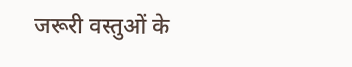जरूरी वस्तुओं के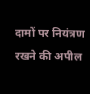दामों पर नियंत्रण रखने की अपील